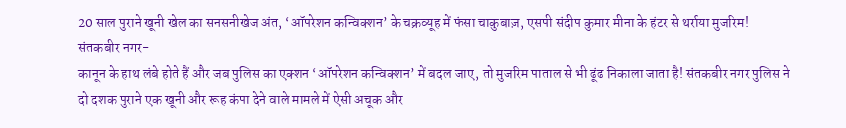20 साल पुराने खूनी खेल का सनसनीखेज अंत, ‘ऑपरेशन कन्विक्शन’ के चक्रव्यूह में फंसा चाकुबाज़, एसपी संदीप कुमार मीना के हंटर से थर्राया मुजरिम!
संतकबीर नगर-
कानून के हाथ लंबे होते हैं और जब पुलिस का एक्शन ‘ऑपरेशन कन्विक्शन’ में बदल जाए, तो मुजरिम पाताल से भी ढूंढ निकाला जाता है! संतकबीर नगर पुलिस ने दो दशक पुराने एक खूनी और रूह कंपा देने वाले मामले में ऐसी अचूक और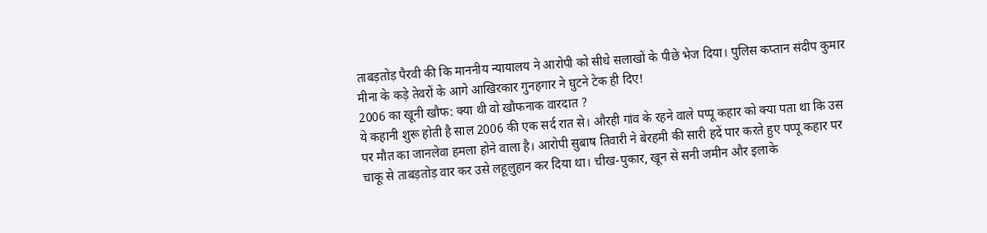ताबड़तोड़ पैरवी की कि माननीय न्यायालय ने आरोपी को सीधे सलाखों के पीछे भेज दिया। पुलिस कप्तान संदीप कुमार मीना के कड़े तेवरों के आगे आखिरकार गुनहगार ने घुटने टेक ही दिए!
2006 का खूनी खौफ: क्या थी वो खौफनाक वारदात ?
ये कहानी शुरू होती है साल 2006 की एक सर्द रात से। औरही गांव के रहने वाले पप्पू कहार को क्या पता था कि उस पर मौत का जानलेवा हमला होने वाला है। आरोपी सुबाष तिवारी ने बेरहमी की सारी हदें पार करते हुए पप्पू कहार पर चाकू से ताबड़तोड़ वार कर उसे लहूलुहान कर दिया था। चीख-पुकार, खून से सनी जमीन और इलाके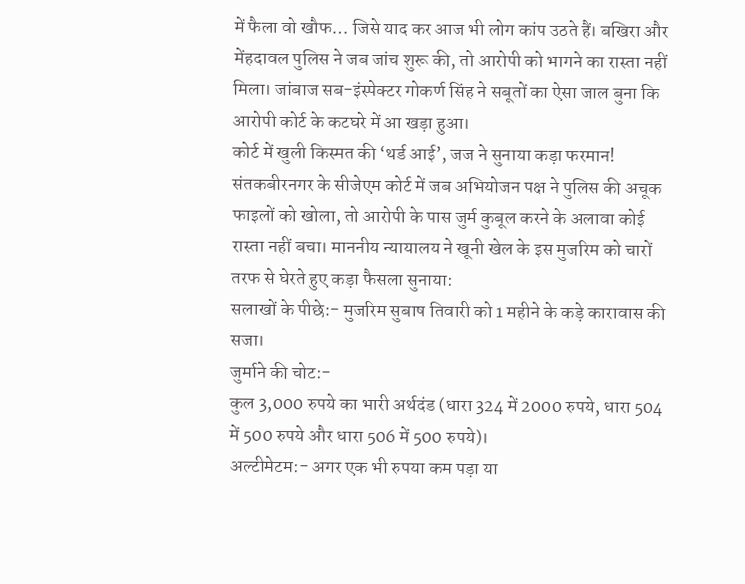में फैला वो खौफ… जिसे याद कर आज भी लोग कांप उठते हैं। बखिरा और मेंहदावल पुलिस ने जब जांच शुरू की, तो आरोपी को भागने का रास्ता नहीं मिला। जांबाज सब-इंस्पेक्टर गोकर्ण सिंह ने सबूतों का ऐसा जाल बुना कि आरोपी कोर्ट के कटघरे में आ खड़ा हुआ।
कोर्ट में खुली किस्मत की ‘थर्ड आई’, जज ने सुनाया कड़ा फरमान!
संतकबीरनगर के सीजेएम कोर्ट में जब अभियोजन पक्ष ने पुलिस की अचूक फाइलों को खोला, तो आरोपी के पास जुर्म कुबूल करने के अलावा कोई रास्ता नहीं बचा। माननीय न्यायालय ने खूनी खेल के इस मुजरिम को चारों तरफ से घेरते हुए कड़ा फैसला सुनाया:
सलाखों के पीछे:- मुजरिम सुबाष तिवारी को 1 महीने के कड़े कारावास की सजा।
जुर्माने की चोट:-
कुल 3,000 रुपये का भारी अर्थदंड (धारा 324 में 2000 रुपये, धारा 504 में 500 रुपये और धारा 506 में 500 रुपये)।
अल्टीमेटम:- अगर एक भी रुपया कम पड़ा या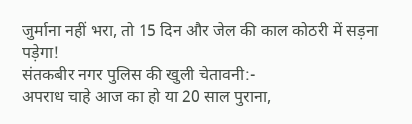जुर्माना नहीं भरा, तो 15 दिन और जेल की काल कोठरी में सड़ना पड़ेगा!
संतकबीर नगर पुलिस की खुली चेतावनी:-
अपराध चाहे आज का हो या 20 साल पुराना,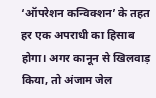‘ऑपरेशन कन्विक्शन’ के तहत हर एक अपराधी का हिसाब होगा। अगर कानून से खिलवाड़ किया, तो अंजाम जेल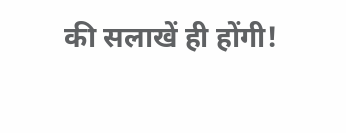की सलाखें ही होंगी!